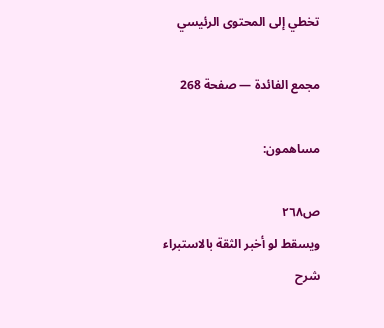تخطي إلى المحتوى الرئيسي

مجمع الفائدة — صفحة 268

مساهمون:

ص٢٦٨
ويسقط لو أخبر الثقة بالاستبراء
شرح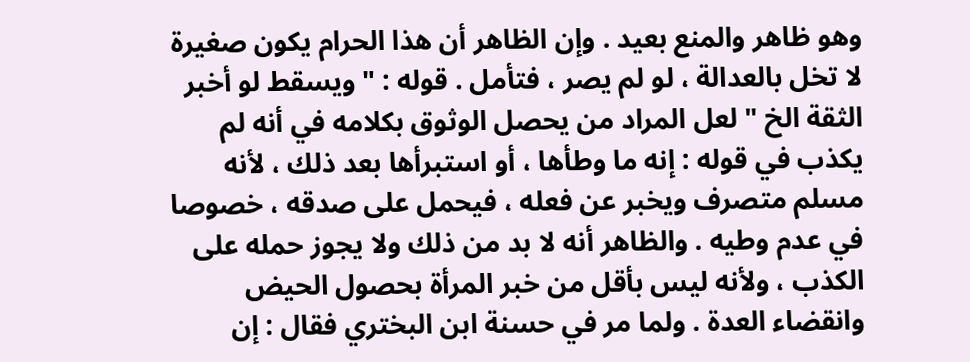وهو ظاهر والمنع بعيد . وإن الظاهر أن هذا الحرام يكون صغيرة لا تخل بالعدالة ، لو لم يصر ، فتأمل . قوله : " ويسقط لو أخبر الثقة الخ " لعل المراد من يحصل الوثوق بكلامه في أنه لم يكذب في قوله : إنه ما وطأها ، أو استبرأها بعد ذلك ، لأنه مسلم متصرف ويخبر عن فعله ، فيحمل على صدقه ، خصوصا في عدم وطيه . والظاهر أنه لا بد من ذلك ولا يجوز حمله على الكذب ، ولأنه ليس بأقل من خبر المرأة بحصول الحيض وانقضاء العدة . ولما مر في حسنة ابن البختري فقال : إن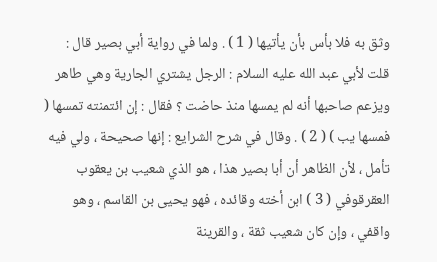وثق به فلا بأس بأن يأتيها ( 1 ) . ولما في رواية أبي بصير قال : قلت لأبي عبد الله عليه السلام : الرجل يشتري الجارية وهي طاهر ويزعم صاحبها أنه لم يمسها منذ حاضت ؟ فقال : إن ائتمنته تمسها ( فمسها يب ) ( 2 ) . وقال في شرح الشرايع : إنها صحيحة ، ولي فيه تأمل ، لأن الظاهر أن أبا بصير هذا ، هو الذي شعيب بن يعقوب العقرقوفي ( 3 ) ابن أخته وقائده ، فهو يحيى بن القاسم ، وهو واقفي ، وإن كان شعيب ثقة ، والقرينة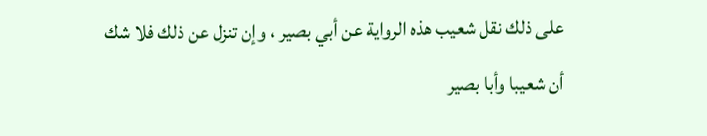على ذلك نقل شعيب هذه الرواية عن أبي بصير ، وإن تنزل عن ذلك فلا شك أن شعيبا وأبا بصير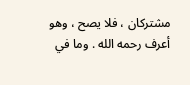مشتركان ، فلا يصح ، وهو أعرف رحمه الله . وما في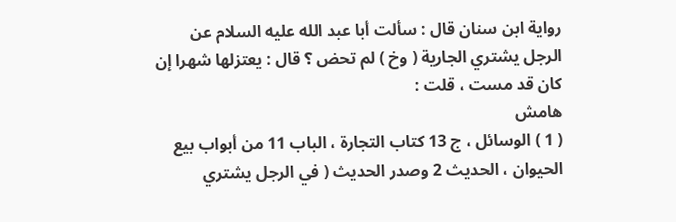رواية ابن سنان قال : سألت أبا عبد الله عليه السلام عن الرجل يشتري الجارية ( وخ ) لم تحض ؟ قال : يعتزلها شهرا إن كان قد مست ، قلت :
هامش
( 1 ) الوسائل ، ج 13 كتاب التجارة ، الباب 11 من أبواب بيع الحيوان ، الحديث 2 وصدر الحديث ( في الرجل يشتري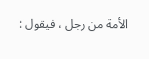الأمة من رجل ، فيقول :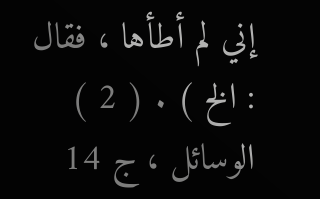إني لم أطأها ، فقال : الخ ) . ( 2 ) الوسائل ، ج 14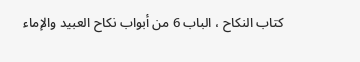كتاب النكاح ، الباب 6 من أبواب نكاح العبيد والإماء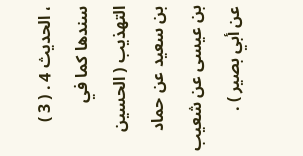، الحديث 4 . ( 3 ) سندها كما في التهذيب ( الحسين بن سعيد عن حماد بن عيسى عن شعيب عن أبي بصير ) .